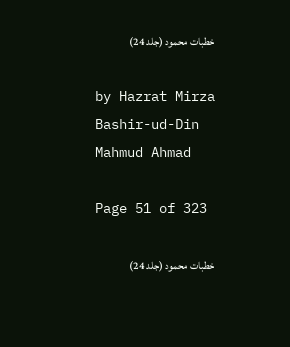خطبات محمود (جلد 24)

by Hazrat Mirza Bashir-ud-Din Mahmud Ahmad

Page 51 of 323

خطبات محمود (جلد 24)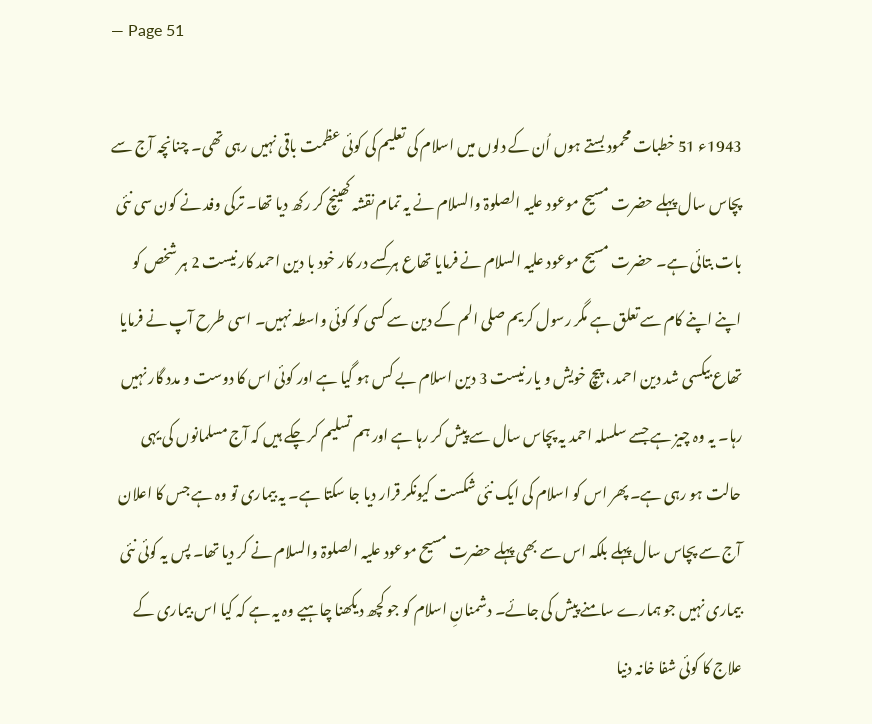— Page 51

1943ء 51 خطبات محمود بستے ہوں اُن کے دلوں میں اسلام کی تعلیم کی کوئی عظمت باقی نہیں رہی تھی۔ چنانچہ آج سے پچاس سال پہلے حضرت مسیح موعود علیہ الصلوۃ والسلام نے یہ تمام نقشہ کھینچ کر رکھ دیا تھا۔ ترکی وفد نے کون سی نئی بات بتائی ہے۔ حضرت مسیح موعود علیہ السلام نے فرمایا تھاع ہر کسے در کار خود با دین احمد کار نیست 2 ہر شخص کو اپنے اپنے کام سے تعلق ہے مگر رسول کریم صلی الم کے دین سے کسی کو کوئی واسطہ نہیں۔ اسی طرح آپ نے فرمایا تھاع بیکسی شد دین احمد ، پیچ خویش و یار نیست 3 دین اسلام بے کس ہو گیا ہے اور کوئی اس کا دوست و مدد گار نہیں رہا۔ یہ وہ چیز ہے جسے سلسلہ احمد یہ پچاس سال سے پیش کر رہا ہے اور ہم تسلیم کر چکے ہیں کہ آج مسلمانوں کی یہی حالت ہو رہی ہے۔ پھر اس کو اسلام کی ایک نئی شکست کیونکر قرار دیا جا سکتا ہے۔ یہ بیماری تو وہ ہے جس کا اعلان آج سے پچاس سال پہلے بلکہ اس سے بھی پہلے حضرت مسیح موعود علیہ الصلوۃ والسلام نے کر دیا تھا۔ پس یہ کوئی نئی بیماری نہیں جو ہمارے سامنے پیش کی جائے۔ دشمنانِ اسلام کو جو کچھ دیکھنا چاہیے وہ یہ ہے کہ کیا اس بیماری کے علاج کا کوئی شفا خانہ دنیا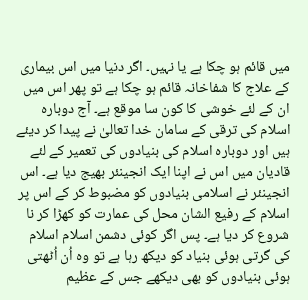میں قائم ہو چکا ہے یا نہیں۔ اگر دنیا میں اس بیماری کے علاج کا شفاخانہ قائم ہو چکا ہے تو پھر اس میں ان کے لئے خوشی کا کون سا موقع ہے۔ آج دوبارہ اسلام کی ترقی کے سامان خدا تعالیٰ نے پیدا کر دیئے ہیں اور دوبارہ اسلام کی بنیادوں کی تعمیر کے لئے قادیان میں اس نے اپنا ایک انجینئر بھیج دیا ہے۔ اس انجینئر نے اسلامی بنیادوں کو مضبوط کر کے اس پر اسلام کے رفیع الشان محل کی عمارت کو کھڑا کر نا شروع کر دیا ہے۔ پس اگر کوئی دشمن اسلام اسلام کی گرتی ہوئی بنیاد کو دیکھ رہا ہے تو وہ اُن اُٹھتی ہوئی بنیادوں کو بھی دیکھے جس کے عظیم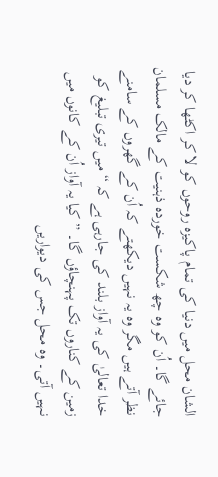الشان محل میں دنیا کی تمام پاکیزہ روحوں کو لا کر اکٹھا کر دیا جائے گا۔ اُن کو وہ چھ شکست خوردہ ذہنیت کے مالک مسلمان نظر آتے ہیں مگر وہ یہ نہیں دیکھتے کہ اُن کے گھروں کے سامنے خدا تعالیٰ کی یہ آواز بلند کی جارہی ہے کہ “ میں تیری تبلیغ کو زمین کے کناروں تک پہنچاؤں گا۔ ” کیا یہ آواز اُن کے کانوں میں نہیں آتی۔ وہ محل جس کی دیواریں